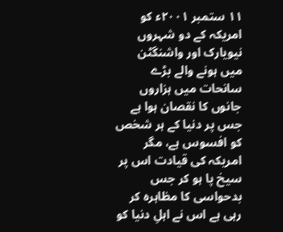۱۱ ستمبر ۲۰۰۱ء کو امریکہ کے دو شہروں نیویارک اور واشنگٹن میں ہونے والے بڑے سانحات میں ہزاروں جانوں کا نقصان ہوا ہے جس پر دنیا کے ہر شخص کو افسوس ہے، مگر امریکہ کی قیادت اس پر سیخ پا ہو کر جس بدحواسی کا مظاہرہ کر رہی ہے اس نے اہلِ دنیا کو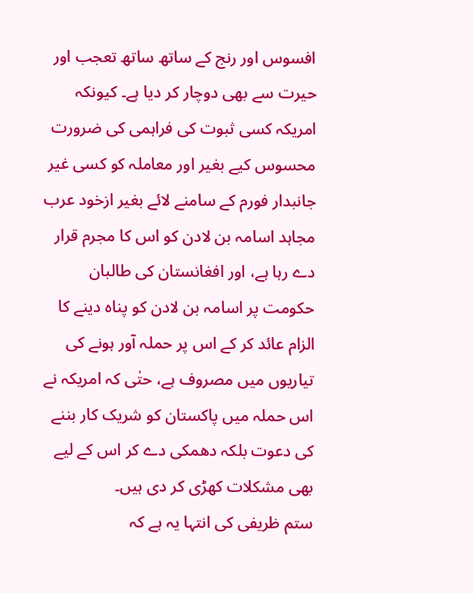افسوس اور رنج کے ساتھ ساتھ تعجب اور حیرت سے بھی دوچار کر دیا ہے۔ کیونکہ امریکہ کسی ثبوت کی فراہمی کی ضرورت محسوس کیے بغیر اور معاملہ کو کسی غیر جانبدار فورم کے سامنے لائے بغیر ازخود عرب مجاہد اسامہ بن لادن کو اس کا مجرم قرار دے رہا ہے، اور افغانستان کی طالبان حکومت پر اسامہ بن لادن کو پناہ دینے کا الزام عائد کر کے اس پر حملہ آور ہونے کی تیاریوں میں مصروف ہے، حتٰی کہ امریکہ نے اس حملہ میں پاکستان کو شریک کار بننے کی دعوت بلکہ دھمکی دے کر اس کے لیے بھی مشکلات کھڑی کر دی ہیں۔
ستم ظریفی کی انتہا یہ ہے کہ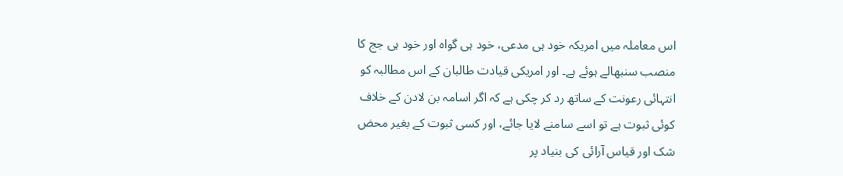اس معاملہ میں امریکہ خود ہی مدعی، خود ہی گواہ اور خود ہی جج کا منصب سنبھالے ہوئے ہے۔ اور امریکی قیادت طالبان کے اس مطالبہ کو انتہائی رعونت کے ساتھ رد کر چکی ہے کہ اگر اسامہ بن لادن کے خلاف کوئی ثبوت ہے تو اسے سامنے لایا جائے، اور کسی ثبوت کے بغیر محض شک اور قیاس آرائی کی بنیاد پر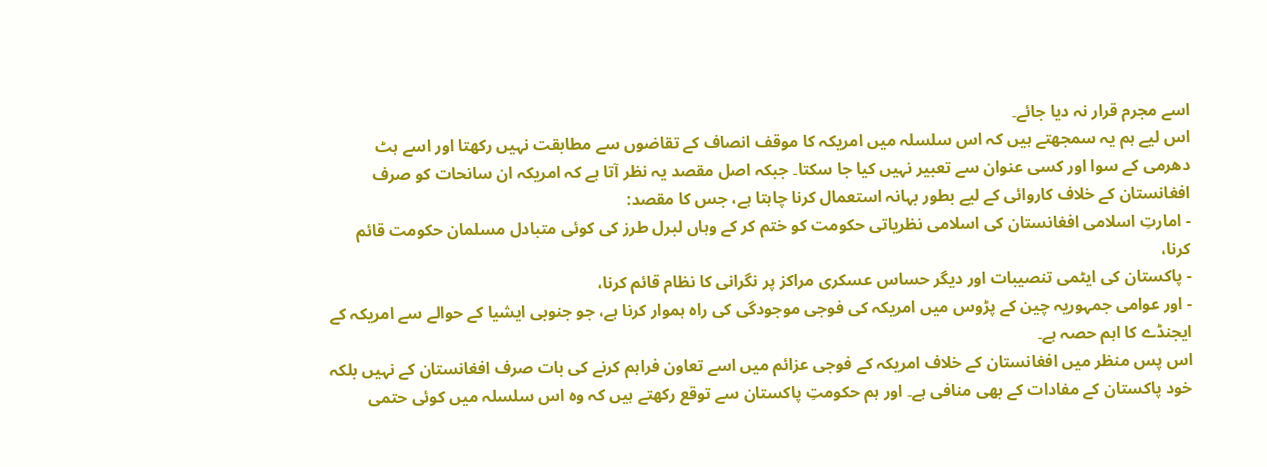اسے مجرم قرار نہ دیا جائے۔
اس لیے ہم یہ سمجھتے ہیں کہ اس سلسلہ میں امریکہ کا موقف انصاف کے تقاضوں سے مطابقت نہیں رکھتا اور اسے ہٹ دھرمی کے سوا اور کسی عنوان سے تعبیر نہیں کیا جا سکتا۔ جبکہ اصل مقصد یہ نظر آتا ہے کہ امریکہ ان سانحات کو صرف افغانستان کے خلاف کاروائی کے لیے بطور بہانہ استعمال کرنا چاہتا ہے، جس کا مقصد:
- امارتِ اسلامی افغانستان کی اسلامی نظریاتی حکومت کو ختم کر کے وہاں لبرل طرز کی کوئی متبادل مسلمان حکومت قائم کرنا،
- پاکستان کی ایٹمی تنصیبات اور دیگر حساس عسکری مراکز پر نگرانی کا نظام قائم کرنا،
- اور عوامی جمہوریہ چین کے پڑوس میں امریکہ کی فوجی موجودگی کی راہ ہموار کرنا ہے، جو جنوبی ایشیا کے حوالے سے امریکہ کے ایجنڈے کا اہم حصہ ہے۔
اس پس منظر میں افغانستان کے خلاف امریکہ کے فوجی عزائم میں اسے تعاون فراہم کرنے کی بات صرف افغانستان کے نہیں بلکہ خود پاکستان کے مفادات کے بھی منافی ہے۔ اور ہم حکومتِ پاکستان سے توقع رکھتے ہیں کہ وہ اس سلسلہ میں کوئی حتمی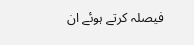فیصلہ کرتے ہوئے ان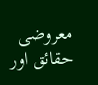معروضی حقائق اور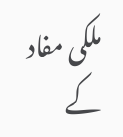ملکی مفاد کے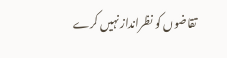تقاضوں کو نظرانداز نہیں کرے